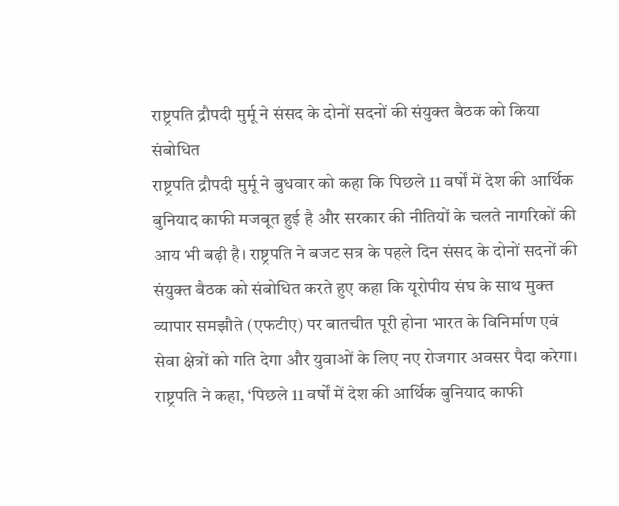राष्ट्रपति द्रौपदी मुर्मू ने संसद के दोनों सदनों की संयुक्त बैठक को किया संबोधित
राष्ट्रपति द्रौपदी मुर्मू ने बुधवार को कहा कि पिछले 11 वर्षों में देश की आर्थिक बुनियाद काफी मजबूत हुई है और सरकार की नीतियों के चलते नागरिकों की आय भी बढ़ी है। राष्ट्रपति ने बजट सत्र के पहले दिन संसद के दोनों सदनों की संयुक्त बैठक को संबोधित करते हुए कहा कि यूरोपीय संघ के साथ मुक्त व्यापार समझौते (एफटीए) पर बातचीत पूरी होना भारत के विनिर्माण एवं सेवा क्षेत्रों को गति देगा और युवाओं के लिए नए रोजगार अवसर पैदा करेगा।
राष्ट्रपति ने कहा, ‘पिछले 11 वर्षों में देश की आर्थिक बुनियाद काफी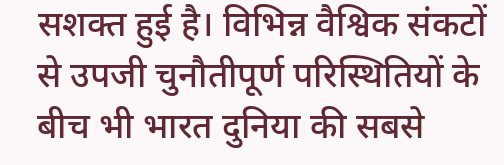सशक्त हुई है। विभिन्न वैश्विक संकटों से उपजी चुनौतीपूर्ण परिस्थितियों के बीच भी भारत दुनिया की सबसे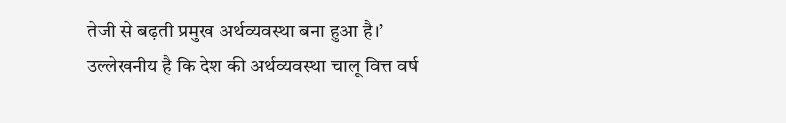तेजी से बढ़ती प्रमुख अर्थव्यवस्था बना हुआ है।’ उल्लेखनीय है कि देश की अर्थव्यवस्था चालू वित्त वर्ष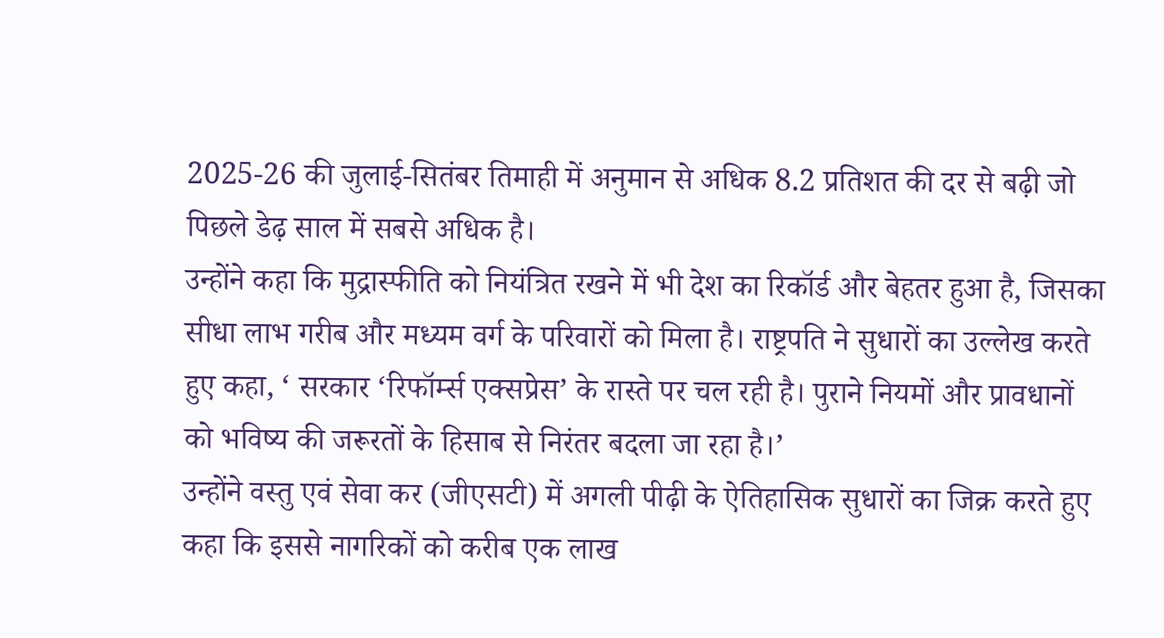2025-26 की जुलाई-सितंबर तिमाही में अनुमान से अधिक 8.2 प्रतिशत की दर से बढ़ी जो पिछले डेढ़ साल में सबसे अधिक है।
उन्होंने कहा कि मुद्रास्फीति को नियंत्रित रखने में भी देश का रिकॉर्ड और बेहतर हुआ है, जिसका सीधा लाभ गरीब और मध्यम वर्ग के परिवारों को मिला है। राष्ट्रपति ने सुधारों का उल्लेख करते हुए कहा, ‘ सरकार ‘रिफॉर्म्स एक्सप्रेस’ के रास्ते पर चल रही है। पुराने नियमों और प्रावधानों को भविष्य की जरूरतों के हिसाब से निरंतर बदला जा रहा है।’
उन्होंने वस्तु एवं सेवा कर (जीएसटी) में अगली पीढ़ी के ऐतिहासिक सुधारों का जिक्र करते हुए कहा कि इससे नागरिकों को करीब एक लाख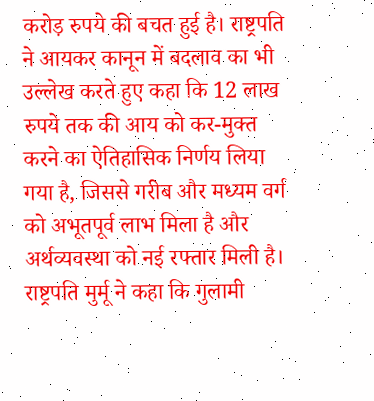करोड़ रुपये की बचत हुई है। राष्ट्रपति ने आयकर कानून में बदलाव का भी उल्लेख करते हुए कहा कि 12 लाख रुपये तक की आय को कर-मुक्त करने का ऐतिहासिक निर्णय लिया गया है, जिससे गरीब और मध्यम वर्ग को अभूतपूर्व लाभ मिला है और अर्थव्यवस्था को नई रफ्तार मिली है।
राष्ट्रपति मुर्मू ने कहा कि गुलामी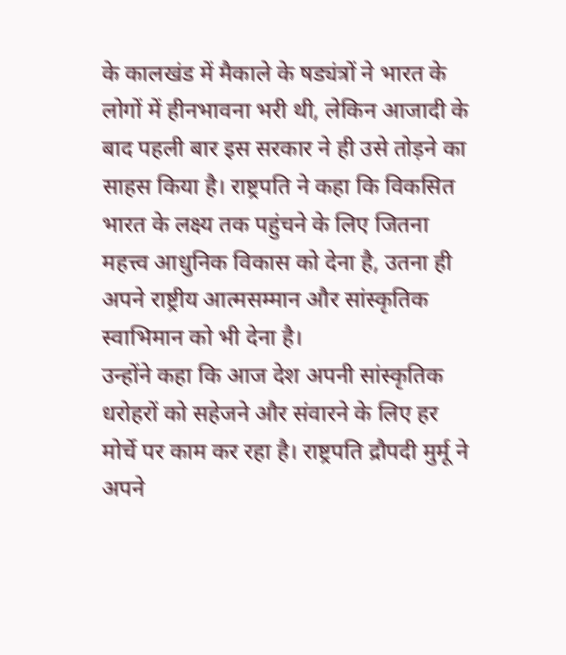के कालखंड में मैकाले के षड्यंत्रों ने भारत के लोगों में हीनभावना भरी थी, लेकिन आजादी के बाद पहली बार इस सरकार ने ही उसे तोड़ने का साहस किया है। राष्ट्रपति ने कहा कि विकसित भारत के लक्ष्य तक पहुंचने के लिए जितना महत्त्व आधुनिक विकास को देना है, उतना ही अपने राष्ट्रीय आत्मसम्मान और सांस्कृतिक स्वाभिमान को भी देना है।
उन्होंने कहा कि आज देश अपनी सांस्कृतिक धरोहरों को सहेजने और संवारने के लिए हर मोर्चे पर काम कर रहा है। राष्ट्रपति द्रौपदी मुर्मू ने अपने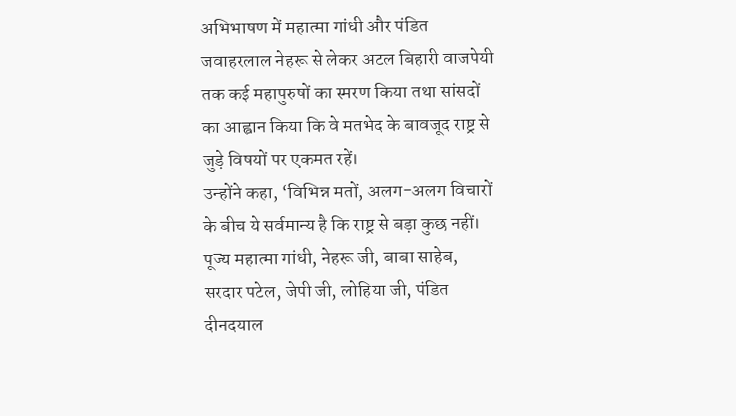अभिभाषण में महात्मा गांधी और पंडित जवाहरलाल नेहरू से लेकर अटल बिहारी वाजपेयी तक कई महापुरुषों का स्मरण किया तथा सांसदों का आह्वान किया कि वे मतभेद के बावजूद राष्ट्र से जुड़े विषयों पर एकमत रहें।
उन्होंने कहा, ‘विभिन्न मतों, अलग-अलग विचारों के बीच ये सर्वमान्य है कि राष्ट्र से बड़ा कुछ नहीं। पूज्य महात्मा गांधी, नेहरू जी, बाबा साहेब, सरदार पटेल, जेपी जी, लोहिया जी, पंडित दीनदयाल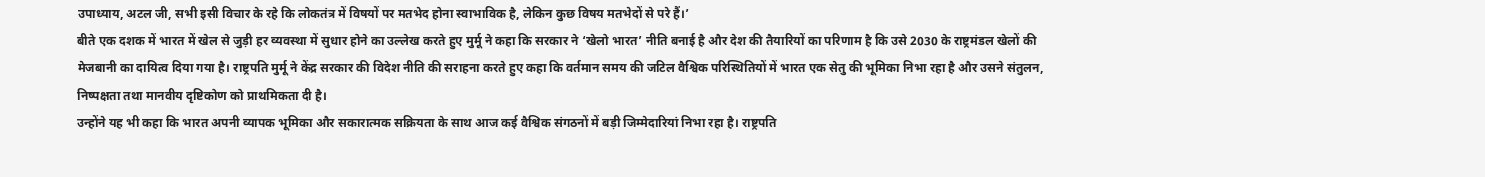उपाध्याय, अटल जी, सभी इसी विचार के रहे कि लोकतंत्र में विषयों पर मतभेद होना स्वाभाविक है, लेकिन कुछ विषय मतभेदों से परे हैं।’
बीते एक दशक में भारत में खेल से जुड़ी हर व्यवस्था में सुधार होने का उल्लेख करते हुए मुर्मू ने कहा कि सरकार ने ‘खेलो भारत’ नीति बनाई है और देश की तैयारियों का परिणाम है कि उसे 2030 के राष्ट्रमंडल खेलों की मेजबानी का दायित्व दिया गया है। राष्ट्रपति मुर्मू ने केंद्र सरकार की विदेश नीति की सराहना करते हुए कहा कि वर्तमान समय की जटिल वैश्विक परिस्थितियों में भारत एक सेतु की भूमिका निभा रहा है और उसने संतुलन, निष्पक्षता तथा मानवीय दृष्टिकोण को प्राथमिकता दी है।
उन्होंने यह भी कहा कि भारत अपनी व्यापक भूमिका और सकारात्मक सक्रियता के साथ आज कई वैश्विक संगठनों में बड़ी जिम्मेदारियां निभा रहा है। राष्ट्रपति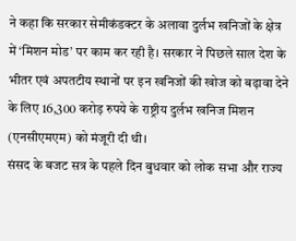ने कहा कि सरकार सेमीकंडक्टर के अलावा दुर्लभ खनिजों के क्षेत्र में ‘मिशन मोड’ पर काम कर रही है। सरकार ने पिछले साल देश के भीतर एवं अपतटीय स्थानों पर इन खनिजों की खोज को बढ़ावा देने के लिए 16,300 करोड़ रुपये के राष्ट्रीय दुर्लभ खनिज मिशन (एनसीएमएम) को मंजूरी दी थी।
संसद के बजट सत्र के पहले दिन बुधवार को लोक सभा और राज्य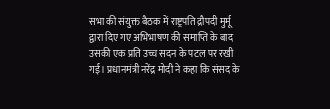सभा की संयुक्त बैठक में राष्ट्रपति द्रौपदी मुर्मू द्वारा दिए गए अभिभाषण की समाप्ति के बाद उसकी एक प्रति उच्च सदन के पटल पर रखी गई। प्रधानमंत्री नरेंद्र मोदी ने कहा कि संसद के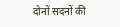दोनों सदनों की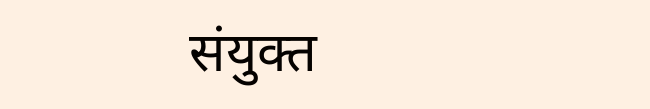संयुक्त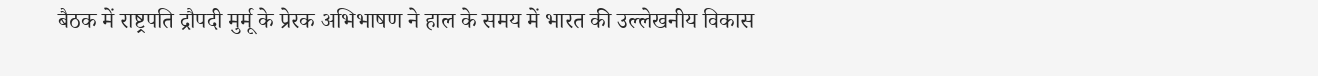बैठक में राष्ट्रपति द्रौपदी मुर्मू के प्रेरक अभिभाषण ने हाल के समय में भारत की उल्लेखनीय विकास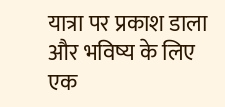यात्रा पर प्रकाश डाला और भविष्य के लिए एक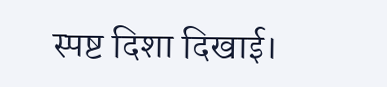स्पष्ट दिशा दिखाई।